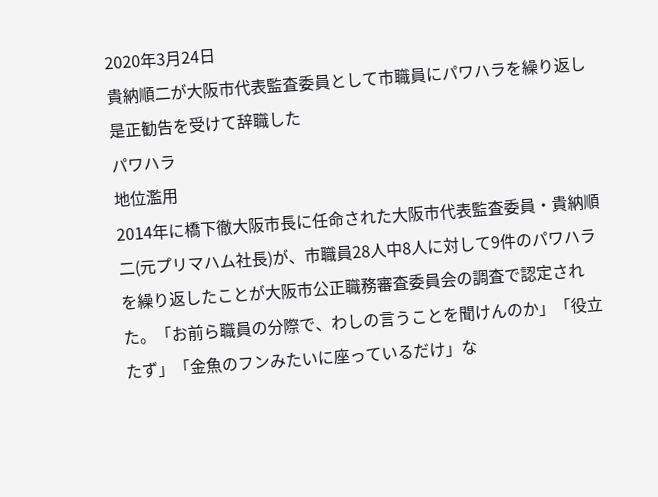2020年3月24日
貴納順二が大阪市代表監査委員として市職員にパワハラを繰り返し是正勧告を受けて辞職した
パワハラ
地位濫用
2014年に橋下徹大阪市長に任命された大阪市代表監査委員・貴納順二(元プリマハム社長)が、市職員28人中8人に対して9件のパワハラを繰り返したことが大阪市公正職務審査委員会の調査で認定された。「お前ら職員の分際で、わしの言うことを聞けんのか」「役立たず」「金魚のフンみたいに座っているだけ」な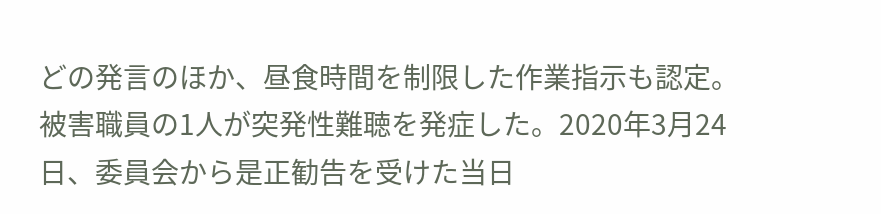どの発言のほか、昼食時間を制限した作業指示も認定。被害職員の1人が突発性難聴を発症した。2020年3月24日、委員会から是正勧告を受けた当日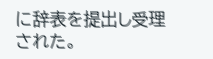に辞表を提出し受理された。